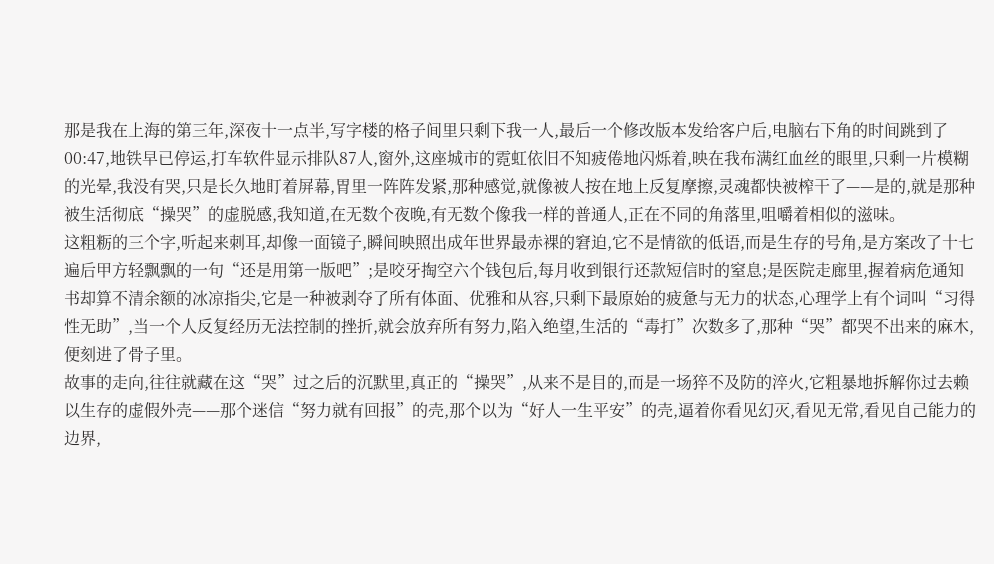那是我在上海的第三年,深夜十一点半,写字楼的格子间里只剩下我一人,最后一个修改版本发给客户后,电脑右下角的时间跳到了00:47,地铁早已停运,打车软件显示排队87人,窗外,这座城市的霓虹依旧不知疲倦地闪烁着,映在我布满红血丝的眼里,只剩一片模糊的光晕,我没有哭,只是长久地盯着屏幕,胃里一阵阵发紧,那种感觉,就像被人按在地上反复摩擦,灵魂都快被榨干了——是的,就是那种被生活彻底“操哭”的虚脱感,我知道,在无数个夜晚,有无数个像我一样的普通人,正在不同的角落里,咀嚼着相似的滋味。
这粗粝的三个字,听起来刺耳,却像一面镜子,瞬间映照出成年世界最赤裸的窘迫,它不是情欲的低语,而是生存的号角,是方案改了十七遍后甲方轻飘飘的一句“还是用第一版吧”;是咬牙掏空六个钱包后,每月收到银行还款短信时的窒息;是医院走廊里,握着病危通知书却算不清余额的冰凉指尖,它是一种被剥夺了所有体面、优雅和从容,只剩下最原始的疲惫与无力的状态,心理学上有个词叫“习得性无助”,当一个人反复经历无法控制的挫折,就会放弃所有努力,陷入绝望,生活的“毒打”次数多了,那种“哭”都哭不出来的麻木,便刻进了骨子里。
故事的走向,往往就藏在这“哭”过之后的沉默里,真正的“操哭”,从来不是目的,而是一场猝不及防的淬火,它粗暴地拆解你过去赖以生存的虚假外壳——那个迷信“努力就有回报”的壳,那个以为“好人一生平安”的壳,逼着你看见幻灭,看见无常,看见自己能力的边界,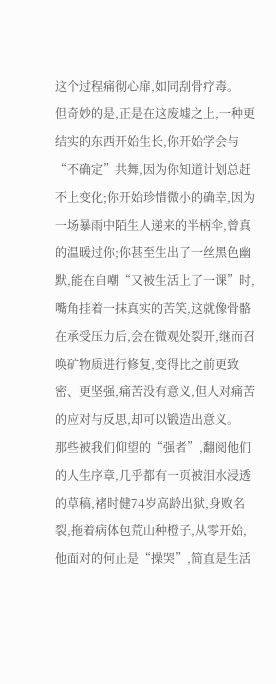这个过程痛彻心扉,如同刮骨疗毒。
但奇妙的是,正是在这废墟之上,一种更结实的东西开始生长,你开始学会与“不确定”共舞,因为你知道计划总赶不上变化;你开始珍惜微小的确幸,因为一场暴雨中陌生人递来的半柄伞,曾真的温暖过你;你甚至生出了一丝黑色幽默,能在自嘲“又被生活上了一课”时,嘴角挂着一抹真实的苦笑,这就像骨骼在承受压力后,会在微观处裂开,继而召唤矿物质进行修复,变得比之前更致密、更坚强,痛苦没有意义,但人对痛苦的应对与反思,却可以锻造出意义。
那些被我们仰望的“强者”,翻阅他们的人生序章,几乎都有一页被泪水浸透的草稿,褚时健74岁高龄出狱,身败名裂,拖着病体包荒山种橙子,从零开始,他面对的何止是“操哭”,简直是生活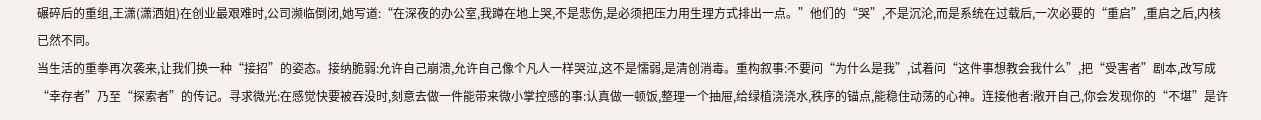碾碎后的重组,王潇(潇洒姐)在创业最艰难时,公司濒临倒闭,她写道:“在深夜的办公室,我蹲在地上哭,不是悲伤,是必须把压力用生理方式排出一点。”他们的“哭”,不是沉沦,而是系统在过载后,一次必要的“重启”,重启之后,内核已然不同。
当生活的重拳再次袭来,让我们换一种“接招”的姿态。接纳脆弱:允许自己崩溃,允许自己像个凡人一样哭泣,这不是懦弱,是清创消毒。重构叙事:不要问“为什么是我”,试着问“这件事想教会我什么”,把“受害者”剧本,改写成“幸存者”乃至“探索者”的传记。寻求微光:在感觉快要被吞没时,刻意去做一件能带来微小掌控感的事:认真做一顿饭,整理一个抽屉,给绿植浇浇水,秩序的锚点,能稳住动荡的心神。连接他者:敞开自己,你会发现你的“不堪”是许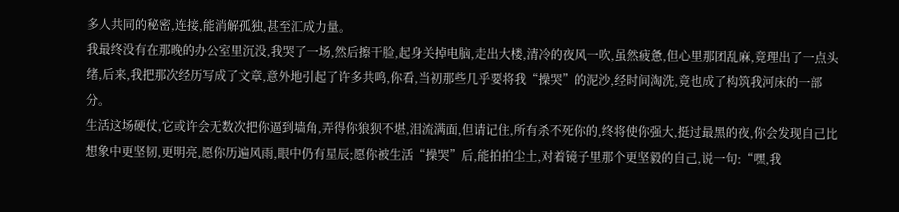多人共同的秘密,连接,能消解孤独,甚至汇成力量。
我最终没有在那晚的办公室里沉没,我哭了一场,然后擦干脸,起身关掉电脑,走出大楼,清冷的夜风一吹,虽然疲惫,但心里那团乱麻,竟理出了一点头绪,后来,我把那次经历写成了文章,意外地引起了许多共鸣,你看,当初那些几乎要将我“操哭”的泥沙,经时间淘洗,竟也成了构筑我河床的一部分。
生活这场硬仗,它或许会无数次把你逼到墙角,弄得你狼狈不堪,泪流满面,但请记住,所有杀不死你的,终将使你强大,挺过最黑的夜,你会发现自己比想象中更坚韧,更明亮,愿你历遍风雨,眼中仍有星辰;愿你被生活“操哭”后,能拍拍尘土,对着镜子里那个更坚毅的自己,说一句:“嘿,我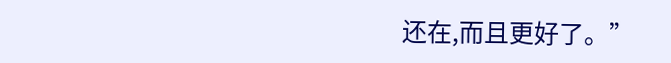还在,而且更好了。”